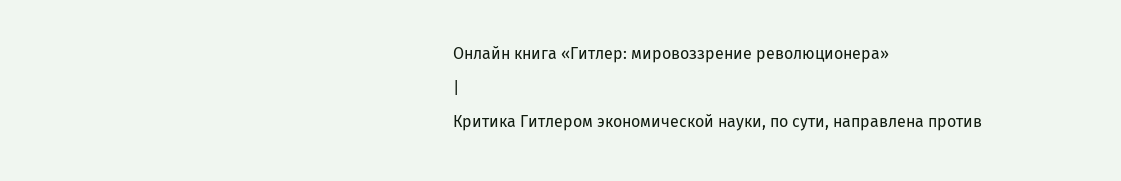Онлайн книга «Гитлер: мировоззрение революционера»
|
Критика Гитлером экономической науки, по сути, направлена против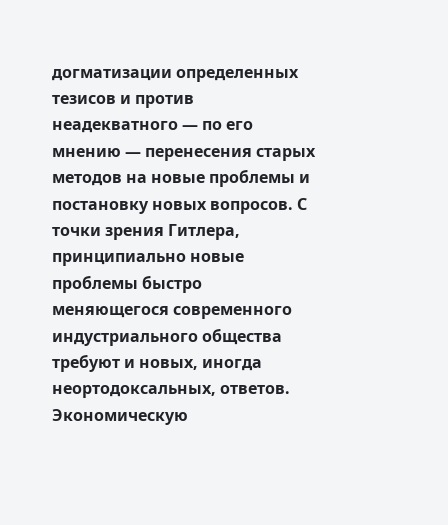догматизации определенных тезисов и против неадекватного — по его мнению — перенесения старых методов на новые проблемы и постановку новых вопросов. С точки зрения Гитлера, принципиально новые проблемы быстро меняющегося современного индустриального общества требуют и новых, иногда неортодоксальных, ответов. Экономическую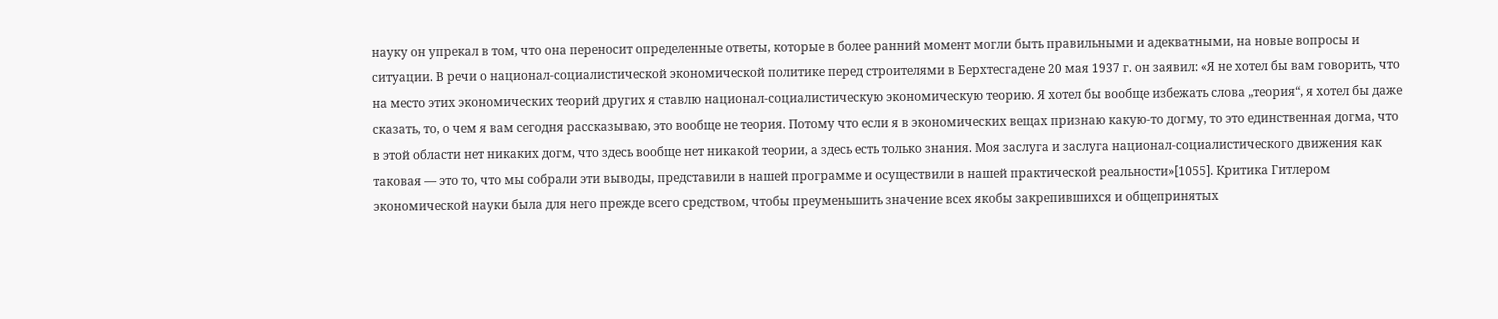науку он упрекал в том, что она переносит определенные ответы, которые в более ранний момент могли быть правильными и адекватными, на новые вопросы и ситуации. В речи о национал-социалистической экономической политике перед строителями в Берхтесгадене 20 мая 1937 г. он заявил: «Я не хотел бы вам говорить, что на место этих экономических теорий других я ставлю национал-социалистическую экономическую теорию. Я хотел бы вообще избежать слова „теория“, я хотел бы даже сказать, то, о чем я вам сегодня рассказываю, это вообще не теория. Потому что если я в экономических вещах признаю какую-то догму, то это единственная догма, что в этой области нет никаких догм, что здесь вообще нет никакой теории, а здесь есть только знания. Моя заслуга и заслуга национал-социалистического движения как таковая — это то, что мы собрали эти выводы, представили в нашей программе и осуществили в нашей практической реальности»[1055]. Критика Гитлером экономической науки была для него прежде всего средством, чтобы преуменьшить значение всех якобы закрепившихся и общепринятых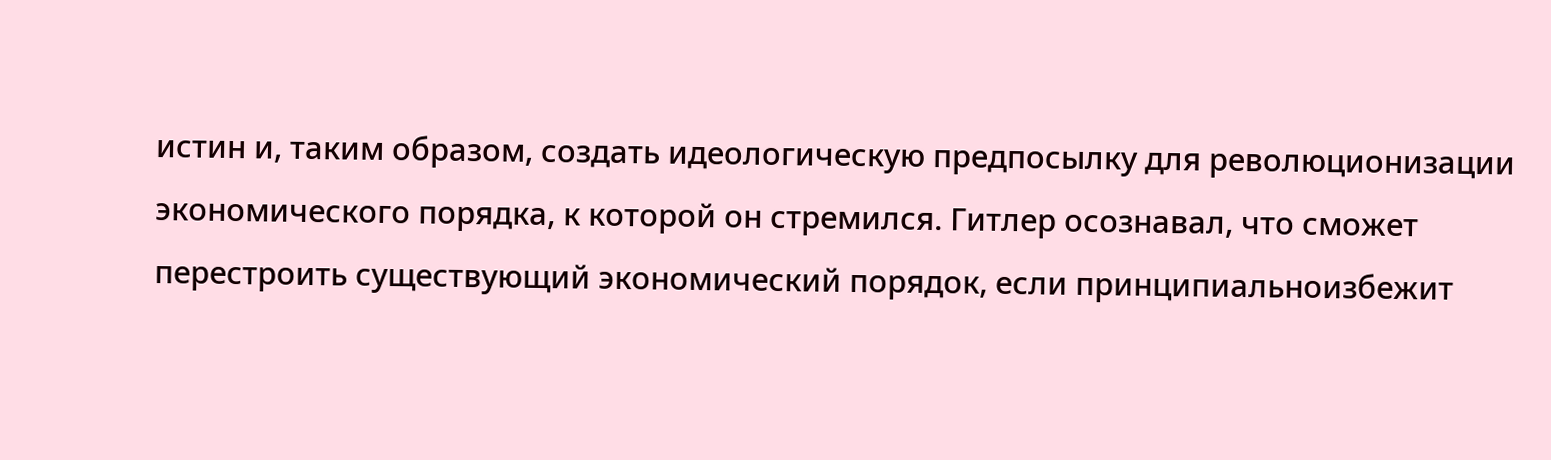истин и, таким образом, создать идеологическую предпосылку для революционизации экономического порядка, к которой он стремился. Гитлер осознавал, что сможет перестроить существующий экономический порядок, если принципиальноизбежит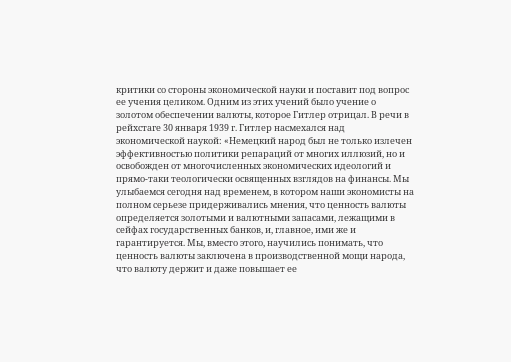критики со стороны экономической науки и поставит под вопрос ее учения целиком. Одним из этих учений было учение о золотом обеспечении валюты, которое Гитлер отрицал. В речи в рейхстаге 30 января 1939 г. Гитлер насмехался над экономической наукой: «Немецкий народ был не только излечен эффективностью политики репараций от многих иллюзий, но и освобожден от многочисленных экономических идеологий и прямо-таки теологически освященных взглядов на финансы. Мы улыбаемся сегодня над временем, в котором наши экономисты на полном серьезе придерживались мнения, что ценность валюты определяется золотыми и валютными запасами, лежащими в сейфах государственных банков, и, главное, ими же и гарантируется. Мы, вместо этого, научились понимать, что ценность валюты заключена в производственной мощи народа, что валюту держит и даже повышает ее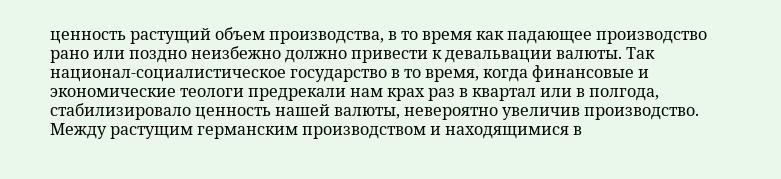ценность растущий объем производства, в то время как падающее производство рано или поздно неизбежно должно привести к девальвации валюты. Так национал-социалистическое государство в то время, когда финансовые и экономические теологи предрекали нам крах раз в квартал или в полгода, стабилизировало ценность нашей валюты, невероятно увеличив производство. Между растущим германским производством и находящимися в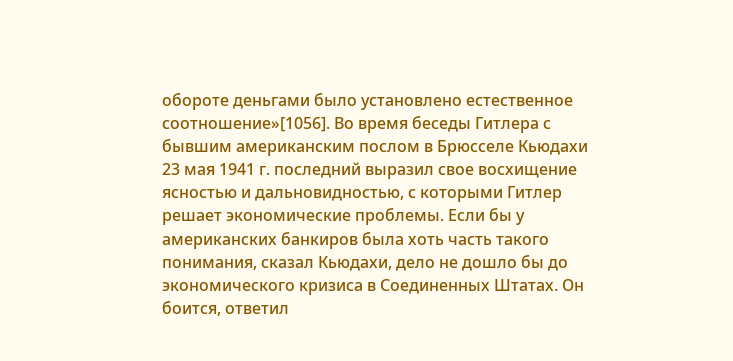обороте деньгами было установлено естественное соотношение»[1056]. Во время беседы Гитлера с бывшим американским послом в Брюсселе Кьюдахи 23 мая 1941 г. последний выразил свое восхищение ясностью и дальновидностью, с которыми Гитлер решает экономические проблемы. Если бы у американских банкиров была хоть часть такого понимания, сказал Кьюдахи, дело не дошло бы до экономического кризиса в Соединенных Штатах. Он боится, ответил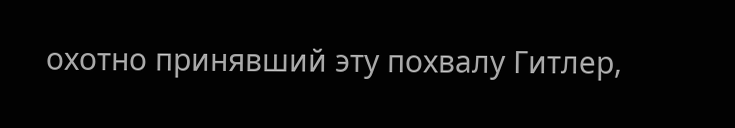охотно принявший эту похвалу Гитлер,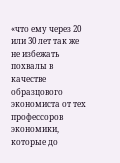«что ему через 20 или 30 лет так же не избежать похвалы в качестве образцового экономиста от тех профессоров экономики, которые до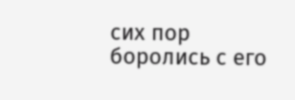сих пор боролись с его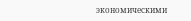экономическими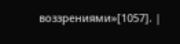воззрениями»[1057]. |